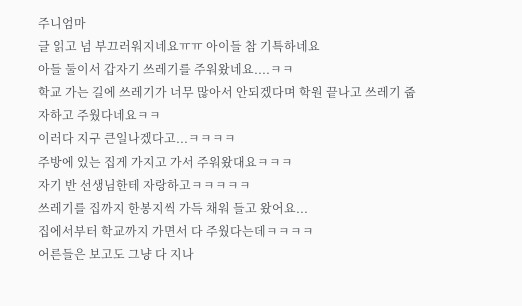주니엄마
글 읽고 넘 부끄러워지네요ㅠㅠ 아이들 참 기특하네요
아들 둘이서 갑자기 쓰레기를 주워왔네요....ㅋㅋ
학교 가는 길에 쓰레기가 너무 많아서 안되겠다며 학원 끝나고 쓰레기 줍자하고 주웠다네요ㅋㅋ
이러다 지구 큰일나겠다고...ㅋㅋㅋㅋ
주방에 있는 집게 가지고 가서 주워왔대요ㅋㅋㅋ
자기 반 선생님한테 자랑하고ㅋㅋㅋㅋㅋ
쓰레기를 집까지 한봉지씩 가득 채워 들고 왔어요...
집에서부터 학교까지 가면서 다 주웠다는데ㅋㅋㅋㅋ
어른들은 보고도 그냥 다 지나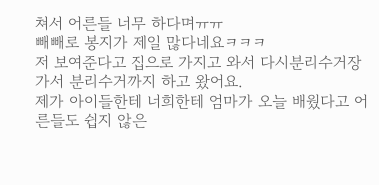쳐서 어른들 너무 하다며ㅠㅠ
빼빼로 봉지가 제일 많다네요ㅋㅋㅋ
저 보여준다고 집으로 가지고 와서 다시분리수거장 가서 분리수거까지 하고 왔어요.
제가 아이들한테 너희한테 엄마가 오늘 배웠다고 어른들도 쉽지 않은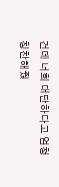건데 너희 대단하다고 엄청 칭찬해줬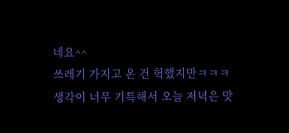네요^^
쓰레기 가지고 온 건 헉했지만ㅋㅋㅋ
생각이 너무 기특해서 오늘 저녁은 맛